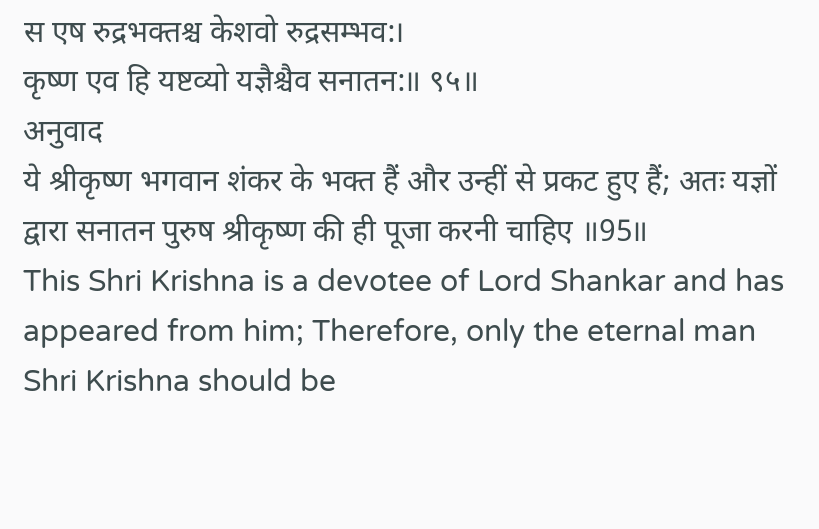स एष रुद्रभक्तश्च केशवो रुद्रसम्भव:।
कृष्ण एव हि यष्टव्यो यज्ञैश्चैव सनातन:॥ ९५॥
अनुवाद
ये श्रीकृष्ण भगवान शंकर के भक्त हैं और उन्हीं से प्रकट हुए हैं; अतः यज्ञों द्वारा सनातन पुरुष श्रीकृष्ण की ही पूजा करनी चाहिए ॥95॥
This Shri Krishna is a devotee of Lord Shankar and has appeared from him; Therefore, only the eternal man Shri Krishna should be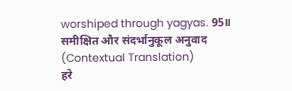worshiped through yagyas. 95॥
समीक्षित और संदर्भानुकूल अनुवाद (Contextual Translation)
हरे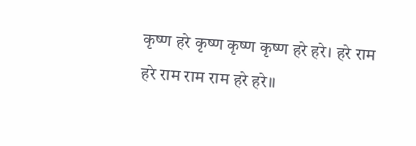कृष्ण हरे कृष्ण कृष्ण कृष्ण हरे हरे। हरे राम हरे राम राम राम हरे हरे॥